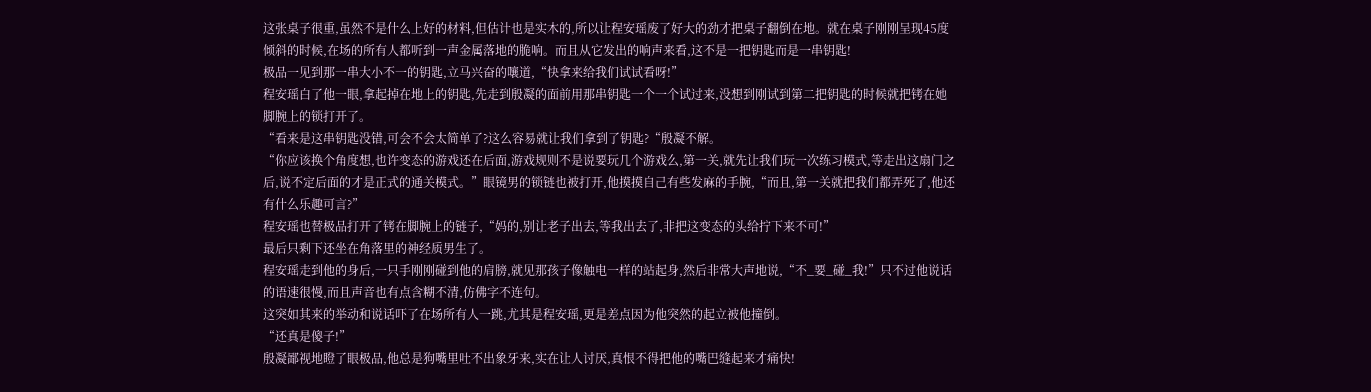这张桌子很重,虽然不是什么上好的材料,但估计也是实木的,所以让程安瑶废了好大的劲才把桌子翻倒在地。就在桌子刚刚呈现45度倾斜的时候,在场的所有人都听到一声金属落地的脆响。而且从它发出的响声来看,这不是一把钥匙而是一串钥匙!
极品一见到那一串大小不一的钥匙,立马兴奋的嚷道,“快拿来给我们试试看呀!”
程安瑶白了他一眼,拿起掉在地上的钥匙,先走到殷凝的面前用那串钥匙一个一个试过来,没想到刚试到第二把钥匙的时候就把铐在她脚腕上的锁打开了。
“看来是这串钥匙没错,可会不会太简单了?这么容易就让我们拿到了钥匙?“殷凝不解。
“你应该换个角度想,也许变态的游戏还在后面,游戏规则不是说要玩几个游戏么,第一关,就先让我们玩一次练习模式,等走出这扇门之后,说不定后面的才是正式的通关模式。”眼镜男的锁链也被打开,他摸摸自己有些发麻的手腕,“而且,第一关就把我们都弄死了,他还有什么乐趣可言?”
程安瑶也替极品打开了铐在脚腕上的链子,“妈的,别让老子出去,等我出去了,非把这变态的头给拧下来不可!”
最后只剩下还坐在角落里的神经质男生了。
程安瑶走到他的身后,一只手刚刚碰到他的肩膀,就见那孩子像触电一样的站起身,然后非常大声地说,“不_要_碰_我!”只不过他说话的语速很慢,而且声音也有点含糊不清,仿佛字不连句。
这突如其来的举动和说话吓了在场所有人一跳,尤其是程安瑶,更是差点因为他突然的起立被他撞倒。
“还真是傻子!”
殷凝鄙视地瞪了眼极品,他总是狗嘴里吐不出象牙来,实在让人讨厌,真恨不得把他的嘴巴缝起来才痛快!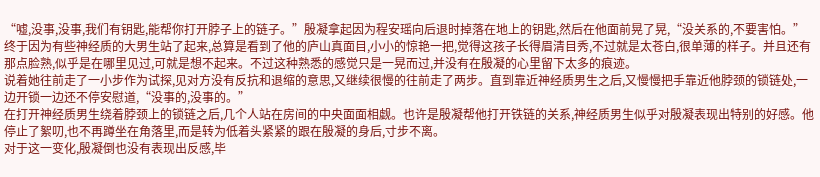“嘘,没事,没事,我们有钥匙,能帮你打开脖子上的链子。”殷凝拿起因为程安瑶向后退时掉落在地上的钥匙,然后在他面前晃了晃,“没关系的,不要害怕。”
终于因为有些神经质的大男生站了起来,总算是看到了他的庐山真面目,小小的惊艳一把,觉得这孩子长得眉清目秀,不过就是太苍白,很单薄的样子。并且还有那点脸熟,似乎是在哪里见过,可就是想不起来。不过这种熟悉的感觉只是一晃而过,并没有在殷凝的心里留下太多的痕迹。
说着她往前走了一小步作为试探,见对方没有反抗和退缩的意思,又继续很慢的往前走了两步。直到靠近神经质男生之后,又慢慢把手靠近他脖颈的锁链处,一边开锁一边还不停安慰道,“没事的,没事的。”
在打开神经质男生绕着脖颈上的锁链之后,几个人站在房间的中央面面相觑。也许是殷凝帮他打开铁链的关系,神经质男生似乎对殷凝表现出特别的好感。他停止了絮叨,也不再蹲坐在角落里,而是转为低着头紧紧的跟在殷凝的身后,寸步不离。
对于这一变化,殷凝倒也没有表现出反感,毕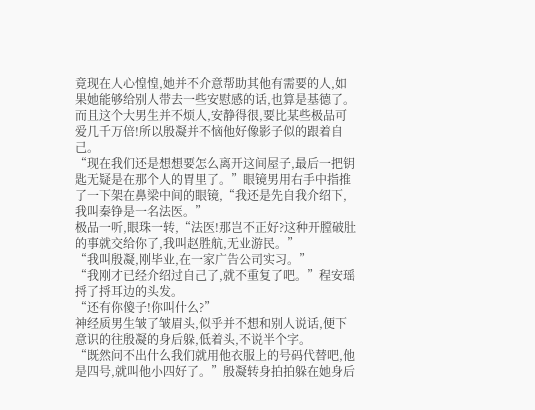竟现在人心惶惶,她并不介意帮助其他有需要的人,如果她能够给别人带去一些安慰感的话,也算是基德了。而且这个大男生并不烦人,安静得很,要比某些极品可爱几千万倍!所以殷凝并不恼他好像影子似的跟着自己。
“现在我们还是想想要怎么离开这间屋子,最后一把钥匙无疑是在那个人的胃里了。”眼镜男用右手中指推了一下架在鼻梁中间的眼镜,“我还是先自我介绍下,我叫秦铮是一名法医。”
极品一听,眼珠一转,“法医!那岂不正好?这种开膛破肚的事就交给你了,我叫赵胜航,无业游民。”
“我叫殷凝,刚毕业,在一家广告公司实习。”
“我刚才已经介绍过自己了,就不重复了吧。”程安瑶捋了捋耳边的头发。
“还有你傻子!你叫什么?”
神经质男生皱了皱眉头,似乎并不想和别人说话,便下意识的往殷凝的身后躲,低着头,不说半个字。
“既然问不出什么我们就用他衣服上的号码代替吧,他是四号,就叫他小四好了。”殷凝转身拍拍躲在她身后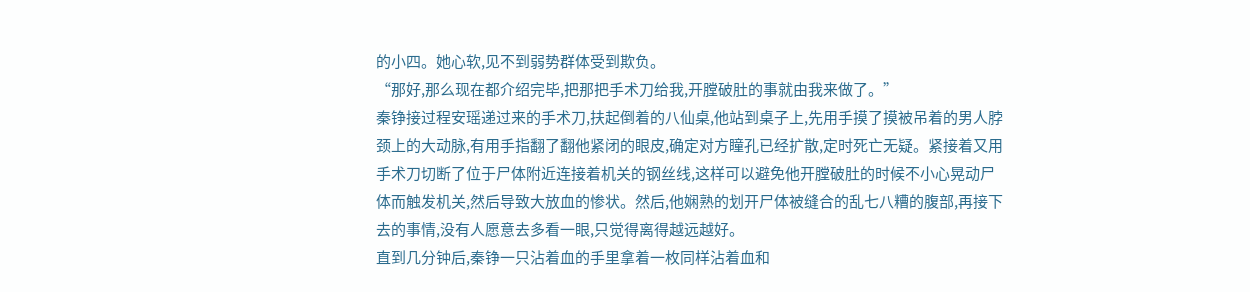的小四。她心软,见不到弱势群体受到欺负。
“那好,那么现在都介绍完毕,把那把手术刀给我,开膛破肚的事就由我来做了。”
秦铮接过程安瑶递过来的手术刀,扶起倒着的八仙桌,他站到桌子上,先用手摸了摸被吊着的男人脖颈上的大动脉,有用手指翻了翻他紧闭的眼皮,确定对方瞳孔已经扩散,定时死亡无疑。紧接着又用手术刀切断了位于尸体附近连接着机关的钢丝线,这样可以避免他开膛破肚的时候不小心晃动尸体而触发机关,然后导致大放血的惨状。然后,他娴熟的划开尸体被缝合的乱七八糟的腹部,再接下去的事情,没有人愿意去多看一眼,只觉得离得越远越好。
直到几分钟后,秦铮一只沾着血的手里拿着一枚同样沾着血和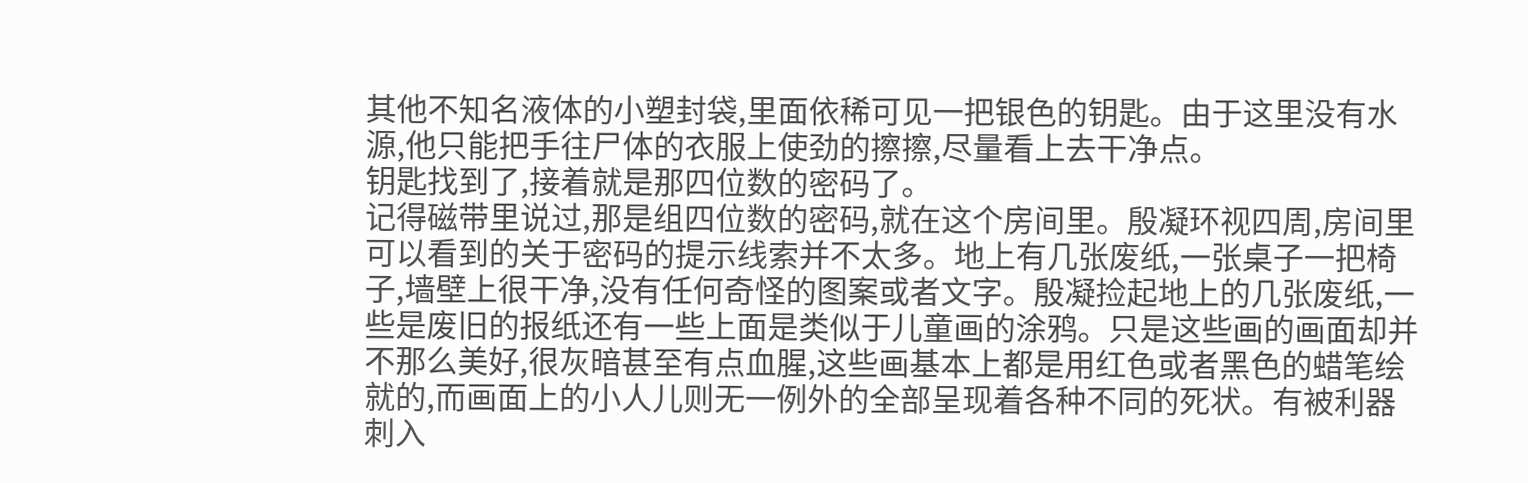其他不知名液体的小塑封袋,里面依稀可见一把银色的钥匙。由于这里没有水源,他只能把手往尸体的衣服上使劲的擦擦,尽量看上去干净点。
钥匙找到了,接着就是那四位数的密码了。
记得磁带里说过,那是组四位数的密码,就在这个房间里。殷凝环视四周,房间里可以看到的关于密码的提示线索并不太多。地上有几张废纸,一张桌子一把椅子,墙壁上很干净,没有任何奇怪的图案或者文字。殷凝捡起地上的几张废纸,一些是废旧的报纸还有一些上面是类似于儿童画的涂鸦。只是这些画的画面却并不那么美好,很灰暗甚至有点血腥,这些画基本上都是用红色或者黑色的蜡笔绘就的,而画面上的小人儿则无一例外的全部呈现着各种不同的死状。有被利器刺入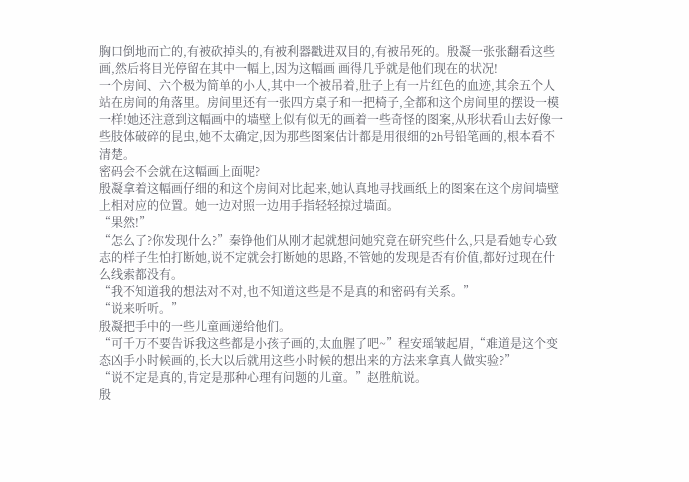胸口倒地而亡的,有被砍掉头的,有被利器戳进双目的,有被吊死的。殷凝一张张翻看这些画,然后将目光停留在其中一幅上,因为这幅画 画得几乎就是他们现在的状况!
一个房间、六个极为简单的小人,其中一个被吊着,肚子上有一片红色的血迹,其余五个人站在房间的角落里。房间里还有一张四方桌子和一把椅子,全都和这个房间里的摆设一模一样!她还注意到这幅画中的墙壁上似有似无的画着一些奇怪的图案,从形状看山去好像一些肢体破碎的昆虫,她不太确定,因为那些图案估计都是用很细的2h号铅笔画的,根本看不清楚。
密码会不会就在这幅画上面呢?
殷凝拿着这幅画仔细的和这个房间对比起来,她认真地寻找画纸上的图案在这个房间墙壁上相对应的位置。她一边对照一边用手指轻轻掠过墙面。
“果然!”
“怎么了?你发现什么?”秦铮他们从刚才起就想问她究竟在研究些什么,只是看她专心致志的样子生怕打断她,说不定就会打断她的思路,不管她的发现是否有价值,都好过现在什么线索都没有。
“我不知道我的想法对不对,也不知道这些是不是真的和密码有关系。”
“说来听听。”
殷凝把手中的一些儿童画递给他们。
“可千万不要告诉我这些都是小孩子画的,太血腥了吧~”程安瑶皱起眉,“难道是这个变态凶手小时候画的,长大以后就用这些小时候的想出来的方法来拿真人做实验?”
“说不定是真的,肯定是那种心理有问题的儿童。”赵胜航说。
殷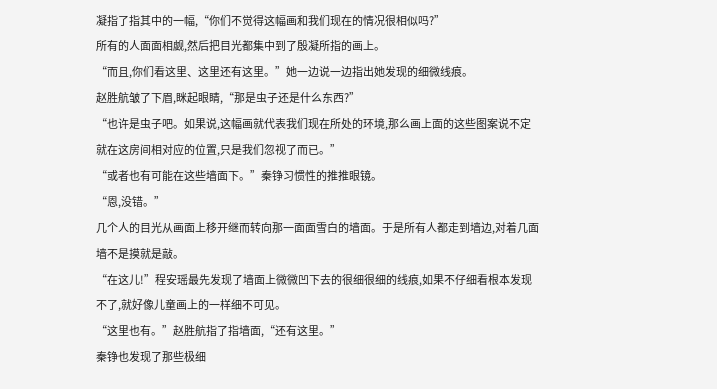凝指了指其中的一幅,“你们不觉得这幅画和我们现在的情况很相似吗?”
所有的人面面相觑,然后把目光都集中到了殷凝所指的画上。
“而且,你们看这里、这里还有这里。”她一边说一边指出她发现的细微线痕。
赵胜航皱了下眉,眯起眼睛,“那是虫子还是什么东西?”
“也许是虫子吧。如果说,这幅画就代表我们现在所处的环境,那么画上面的这些图案说不定就在这房间相对应的位置,只是我们忽视了而已。”
“或者也有可能在这些墙面下。”秦铮习惯性的推推眼镜。
“恩,没错。”
几个人的目光从画面上移开继而转向那一面面雪白的墙面。于是所有人都走到墙边,对着几面墙不是摸就是敲。
“在这儿!”程安瑶最先发现了墙面上微微凹下去的很细很细的线痕,如果不仔细看根本发现不了,就好像儿童画上的一样细不可见。
“这里也有。”赵胜航指了指墙面,“还有这里。”
秦铮也发现了那些极细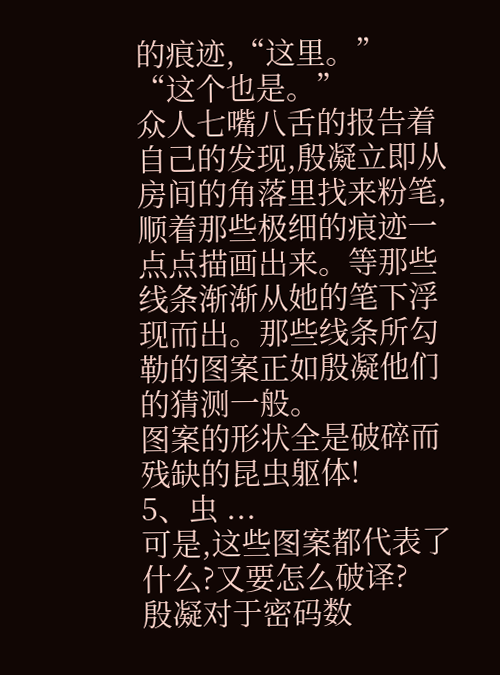的痕迹,“这里。”
“这个也是。”
众人七嘴八舌的报告着自己的发现,殷凝立即从房间的角落里找来粉笔,顺着那些极细的痕迹一点点描画出来。等那些线条渐渐从她的笔下浮现而出。那些线条所勾勒的图案正如殷凝他们的猜测一般。
图案的形状全是破碎而残缺的昆虫躯体!
5、虫 ...
可是,这些图案都代表了什么?又要怎么破译?
殷凝对于密码数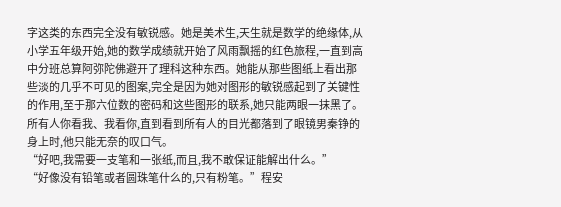字这类的东西完全没有敏锐感。她是美术生,天生就是数学的绝缘体,从小学五年级开始,她的数学成绩就开始了风雨飘摇的红色旅程,一直到高中分班总算阿弥陀佛避开了理科这种东西。她能从那些图纸上看出那些淡的几乎不可见的图案,完全是因为她对图形的敏锐感起到了关键性的作用,至于那六位数的密码和这些图形的联系,她只能两眼一抹黑了。
所有人你看我、我看你,直到看到所有人的目光都落到了眼镜男秦铮的身上时,他只能无奈的叹口气。
“好吧,我需要一支笔和一张纸,而且,我不敢保证能解出什么。”
“好像没有铅笔或者圆珠笔什么的,只有粉笔。”程安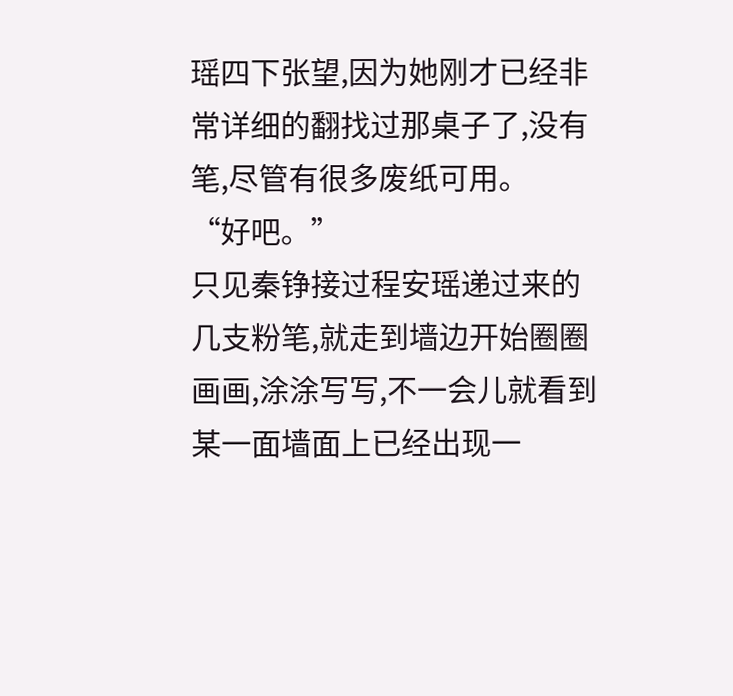瑶四下张望,因为她刚才已经非常详细的翻找过那桌子了,没有笔,尽管有很多废纸可用。
“好吧。”
只见秦铮接过程安瑶递过来的几支粉笔,就走到墙边开始圈圈画画,涂涂写写,不一会儿就看到某一面墙面上已经出现一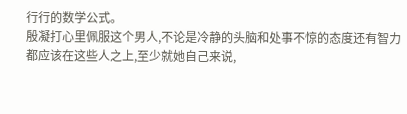行行的数学公式。
殷凝打心里佩服这个男人,不论是冷静的头脑和处事不惊的态度还有智力都应该在这些人之上,至少就她自己来说,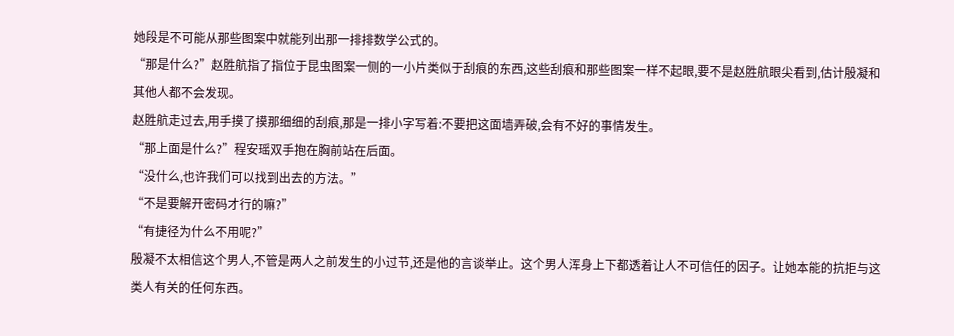她段是不可能从那些图案中就能列出那一排排数学公式的。
“那是什么?”赵胜航指了指位于昆虫图案一侧的一小片类似于刮痕的东西,这些刮痕和那些图案一样不起眼,要不是赵胜航眼尖看到,估计殷凝和其他人都不会发现。
赵胜航走过去,用手摸了摸那细细的刮痕,那是一排小字写着:不要把这面墙弄破,会有不好的事情发生。
“那上面是什么?”程安瑶双手抱在胸前站在后面。
“没什么,也许我们可以找到出去的方法。”
“不是要解开密码才行的嘛?”
“有捷径为什么不用呢?”
殷凝不太相信这个男人,不管是两人之前发生的小过节,还是他的言谈举止。这个男人浑身上下都透着让人不可信任的因子。让她本能的抗拒与这类人有关的任何东西。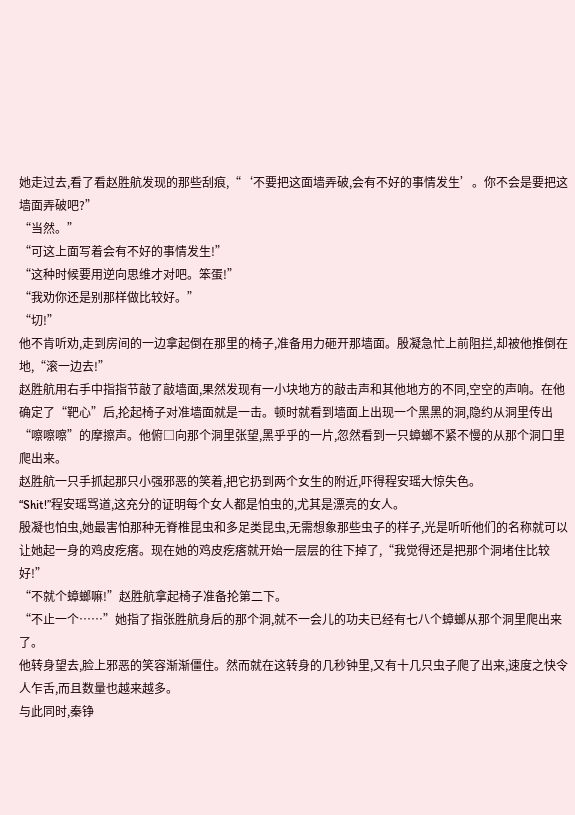她走过去,看了看赵胜航发现的那些刮痕,“‘不要把这面墙弄破,会有不好的事情发生’。你不会是要把这墙面弄破吧?”
“当然。”
“可这上面写着会有不好的事情发生!”
“这种时候要用逆向思维才对吧。笨蛋!”
“我劝你还是别那样做比较好。”
“切!”
他不肯听劝,走到房间的一边拿起倒在那里的椅子,准备用力砸开那墙面。殷凝急忙上前阻拦,却被他推倒在地,“滚一边去!”
赵胜航用右手中指指节敲了敲墙面,果然发现有一小块地方的敲击声和其他地方的不同,空空的声响。在他确定了“靶心”后,抡起椅子对准墙面就是一击。顿时就看到墙面上出现一个黑黑的洞,隐约从洞里传出“嚓嚓嚓”的摩擦声。他俯□向那个洞里张望,黑乎乎的一片,忽然看到一只蟑螂不紧不慢的从那个洞口里爬出来。
赵胜航一只手抓起那只小强邪恶的笑着,把它扔到两个女生的附近,吓得程安瑶大惊失色。
“Shit!”程安瑶骂道,这充分的证明每个女人都是怕虫的,尤其是漂亮的女人。
殷凝也怕虫,她最害怕那种无脊椎昆虫和多足类昆虫,无需想象那些虫子的样子,光是听听他们的名称就可以让她起一身的鸡皮疙瘩。现在她的鸡皮疙瘩就开始一层层的往下掉了,“我觉得还是把那个洞堵住比较好!”
“不就个蟑螂嘛!”赵胜航拿起椅子准备抡第二下。
“不止一个……”她指了指张胜航身后的那个洞,就不一会儿的功夫已经有七八个蟑螂从那个洞里爬出来了。
他转身望去,脸上邪恶的笑容渐渐僵住。然而就在这转身的几秒钟里,又有十几只虫子爬了出来,速度之快令人乍舌,而且数量也越来越多。
与此同时,秦铮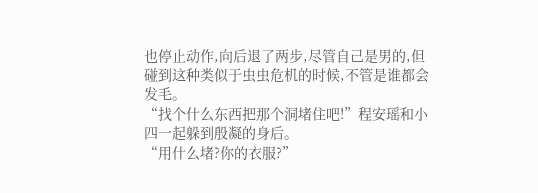也停止动作,向后退了两步,尽管自己是男的,但碰到这种类似于虫虫危机的时候,不管是谁都会发毛。
“找个什么东西把那个洞堵住吧!”程安瑶和小四一起躲到殷凝的身后。
“用什么堵?你的衣服?”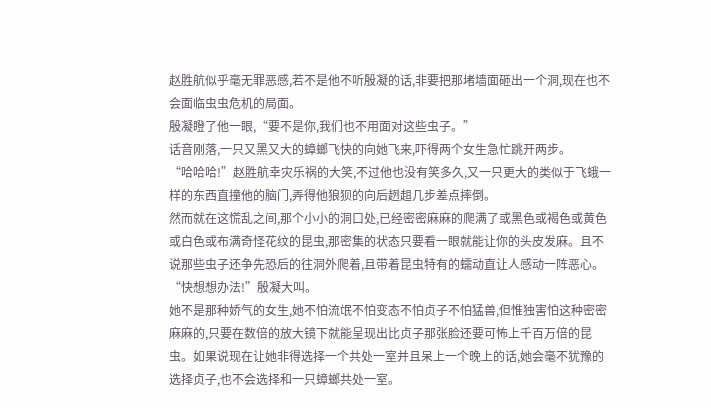赵胜航似乎毫无罪恶感,若不是他不听殷凝的话,非要把那堵墙面砸出一个洞,现在也不会面临虫虫危机的局面。
殷凝瞪了他一眼,“要不是你,我们也不用面对这些虫子。”
话音刚落,一只又黑又大的蟑螂飞快的向她飞来,吓得两个女生急忙跳开两步。
“哈哈哈!”赵胜航幸灾乐祸的大笑,不过他也没有笑多久,又一只更大的类似于飞蛾一样的东西直撞他的脑门,弄得他狼狈的向后趔趄几步差点摔倒。
然而就在这慌乱之间,那个小小的洞口处,已经密密麻麻的爬满了或黑色或褐色或黄色或白色或布满奇怪花纹的昆虫,那密集的状态只要看一眼就能让你的头皮发麻。且不说那些虫子还争先恐后的往洞外爬着,且带着昆虫特有的蠕动直让人感动一阵恶心。
“快想想办法!”殷凝大叫。
她不是那种娇气的女生,她不怕流氓不怕变态不怕贞子不怕猛兽,但惟独害怕这种密密麻麻的,只要在数倍的放大镜下就能呈现出比贞子那张脸还要可怖上千百万倍的昆虫。如果说现在让她非得选择一个共处一室并且呆上一个晚上的话,她会毫不犹豫的选择贞子,也不会选择和一只蟑螂共处一室。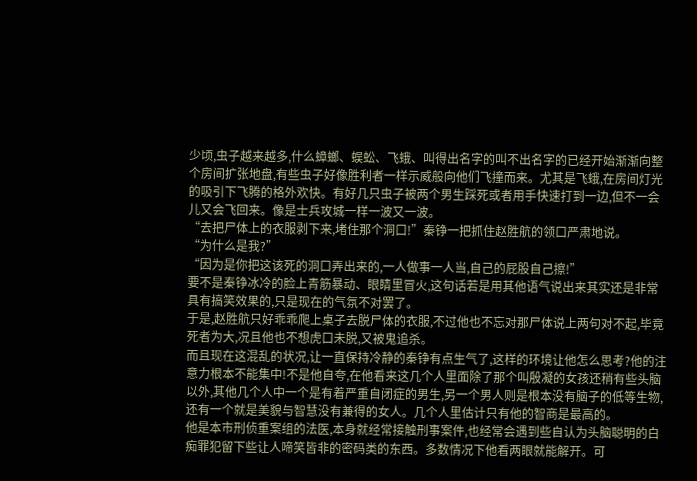少顷,虫子越来越多,什么蟑螂、蜈蚣、飞蛾、叫得出名字的叫不出名字的已经开始渐渐向整个房间扩张地盘,有些虫子好像胜利者一样示威般向他们飞撞而来。尤其是飞蛾,在房间灯光的吸引下飞腾的格外欢快。有好几只虫子被两个男生踩死或者用手快速打到一边,但不一会儿又会飞回来。像是士兵攻城一样一波又一波。
“去把尸体上的衣服剥下来,堵住那个洞口!”秦铮一把抓住赵胜航的领口严肃地说。
“为什么是我?”
“因为是你把这该死的洞口弄出来的,一人做事一人当,自己的屁股自己擦!”
要不是秦铮冰冷的脸上青筋暴动、眼睛里冒火,这句话若是用其他语气说出来其实还是非常具有搞笑效果的,只是现在的气氛不对罢了。
于是,赵胜航只好乖乖爬上桌子去脱尸体的衣服,不过他也不忘对那尸体说上两句对不起,毕竟死者为大,况且他也不想虎口未脱,又被鬼追杀。
而且现在这混乱的状况,让一直保持冷静的秦铮有点生气了,这样的环境让他怎么思考?他的注意力根本不能集中!不是他自夸,在他看来这几个人里面除了那个叫殷凝的女孩还稍有些头脑以外,其他几个人中一个是有着严重自闭症的男生,另一个男人则是根本没有脑子的低等生物,还有一个就是美貌与智慧没有兼得的女人。几个人里估计只有他的智商是最高的。
他是本市刑侦重案组的法医,本身就经常接触刑事案件,也经常会遇到些自认为头脑聪明的白痴罪犯留下些让人啼笑皆非的密码类的东西。多数情况下他看两眼就能解开。可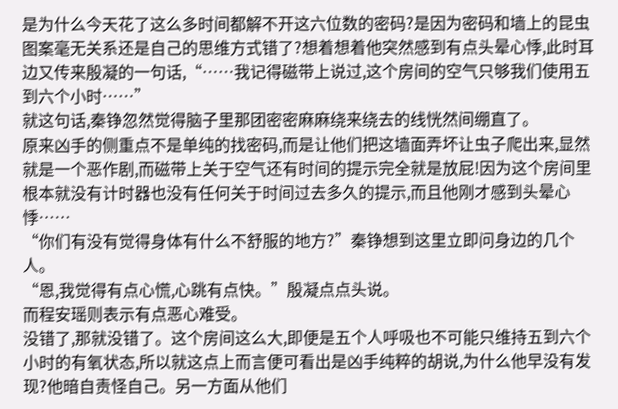是为什么今天花了这么多时间都解不开这六位数的密码?是因为密码和墙上的昆虫图案毫无关系还是自己的思维方式错了?想着想着他突然感到有点头晕心悸,此时耳边又传来殷凝的一句话,“……我记得磁带上说过,这个房间的空气只够我们使用五到六个小时……”
就这句话,秦铮忽然觉得脑子里那团密密麻麻绕来绕去的线恍然间绷直了。
原来凶手的侧重点不是单纯的找密码,而是让他们把这墙面弄坏让虫子爬出来,显然就是一个恶作剧,而磁带上关于空气还有时间的提示完全就是放屁!因为这个房间里根本就没有计时器也没有任何关于时间过去多久的提示,而且他刚才感到头晕心悸……
“你们有没有觉得身体有什么不舒服的地方?”秦铮想到这里立即问身边的几个人。
“恩,我觉得有点心慌,心跳有点快。”殷凝点点头说。
而程安瑶则表示有点恶心难受。
没错了,那就没错了。这个房间这么大,即便是五个人呼吸也不可能只维持五到六个小时的有氧状态,所以就这点上而言便可看出是凶手纯粹的胡说,为什么他早没有发现?他暗自责怪自己。另一方面从他们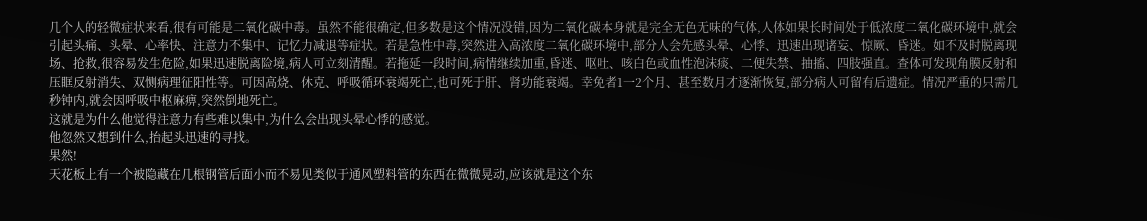几个人的轻微症状来看,很有可能是二氧化碳中毒。虽然不能很确定,但多数是这个情况没错,因为二氧化碳本身就是完全无色无味的气体,人体如果长时间处于低浓度二氧化碳环境中,就会引起头痛、头晕、心率快、注意力不集中、记忆力减退等症状。若是急性中毒,突然进入高浓度二氧化碳环境中,部分人会先感头晕、心悸、迅速出现诸妄、惊厥、昏迷。如不及时脱离现场、抢救,很容易发生危险,如果迅速脱离险境,病人可立刻清醒。若拖延一段时间,病情继续加重,昏迷、呕吐、咳白色或血性泡沫痰、二便失禁、抽搐、四肢强直。查体可发现角膜反射和压眶反射消失、双恻病理征阳性等。可因高烧、休克、呼吸循环衰竭死亡,也可死于肝、肾功能衰竭。幸免者1一2个月、甚至数月才逐渐恢复,部分病人可留有后遗症。情况严重的只需几秒钟内,就会因呼吸中枢麻痹,突然倒地死亡。
这就是为什么他觉得注意力有些难以集中,为什么会出现头晕心悸的感觉。
他忽然又想到什么,抬起头迅速的寻找。
果然!
天花板上有一个被隐藏在几根钢管后面小而不易见类似于通风塑料管的东西在微微晃动,应该就是这个东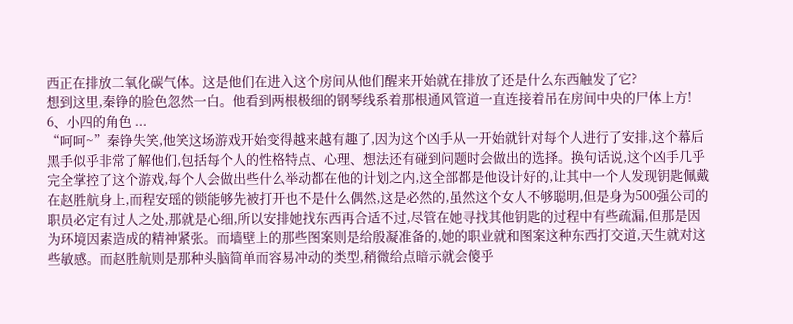西正在排放二氧化碳气体。这是他们在进入这个房间从他们醒来开始就在排放了还是什么东西触发了它?
想到这里,秦铮的脸色忽然一白。他看到两根极细的钢琴线系着那根通风管道一直连接着吊在房间中央的尸体上方!
6、小四的角色 ...
“呵呵~”秦铮失笑,他笑这场游戏开始变得越来越有趣了,因为这个凶手从一开始就针对每个人进行了安排,这个幕后黑手似乎非常了解他们,包括每个人的性格特点、心理、想法还有碰到问题时会做出的选择。换句话说,这个凶手几乎完全掌控了这个游戏,每个人会做出些什么举动都在他的计划之内,这全部都是他设计好的,让其中一个人发现钥匙佩戴在赵胜航身上,而程安瑶的锁能够先被打开也不是什么偶然,这是必然的,虽然这个女人不够聪明,但是身为500强公司的职员必定有过人之处,那就是心细,所以安排她找东西再合适不过,尽管在她寻找其他钥匙的过程中有些疏漏,但那是因为环境因素造成的精神紧张。而墙壁上的那些图案则是给殷凝准备的,她的职业就和图案这种东西打交道,天生就对这些敏感。而赵胜航则是那种头脑简单而容易冲动的类型,稍微给点暗示就会傻乎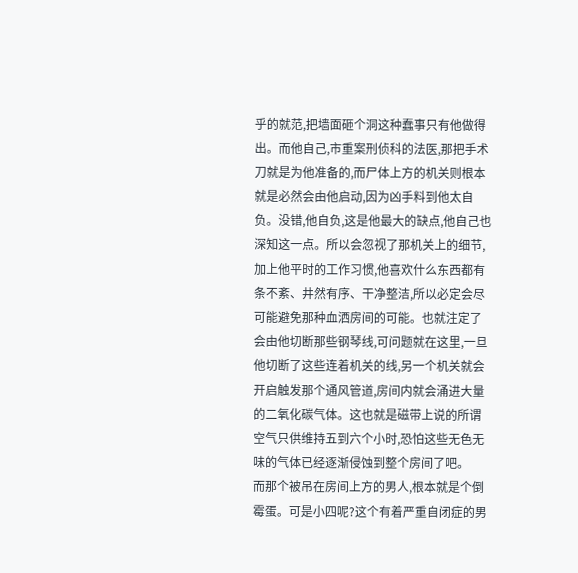乎的就范,把墙面砸个洞这种蠢事只有他做得出。而他自己,市重案刑侦科的法医,那把手术刀就是为他准备的,而尸体上方的机关则根本就是必然会由他启动,因为凶手料到他太自负。没错,他自负,这是他最大的缺点,他自己也深知这一点。所以会忽视了那机关上的细节,加上他平时的工作习惯,他喜欢什么东西都有条不紊、井然有序、干净整洁,所以必定会尽可能避免那种血洒房间的可能。也就注定了会由他切断那些钢琴线,可问题就在这里,一旦他切断了这些连着机关的线,另一个机关就会开启触发那个通风管道,房间内就会涌进大量的二氧化碳气体。这也就是磁带上说的所谓空气只供维持五到六个小时,恐怕这些无色无味的气体已经逐渐侵蚀到整个房间了吧。
而那个被吊在房间上方的男人,根本就是个倒霉蛋。可是小四呢?这个有着严重自闭症的男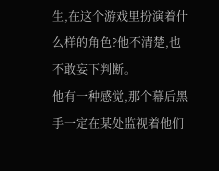生,在这个游戏里扮演着什么样的角色?他不清楚,也不敢妄下判断。
他有一种感觉,那个幕后黑手一定在某处监视着他们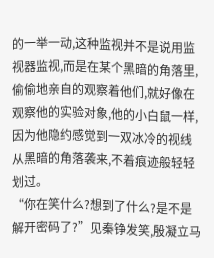的一举一动,这种监视并不是说用监视器监视,而是在某个黑暗的角落里,偷偷地亲自的观察着他们,就好像在观察他的实验对象,他的小白鼠一样,因为他隐约感觉到一双冰冷的视线从黑暗的角落袭来,不着痕迹般轻轻划过。
“你在笑什么?想到了什么?是不是解开密码了?”见秦铮发笑,殷凝立马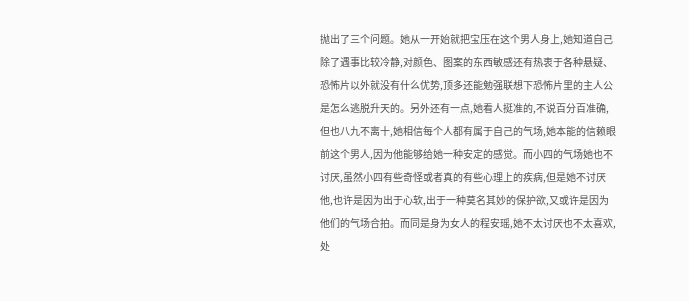抛出了三个问题。她从一开始就把宝压在这个男人身上,她知道自己除了遇事比较冷静,对颜色、图案的东西敏感还有热衷于各种悬疑、恐怖片以外就没有什么优势,顶多还能勉强联想下恐怖片里的主人公是怎么逃脱升天的。另外还有一点,她看人挺准的,不说百分百准确,但也八九不离十,她相信每个人都有属于自己的气场,她本能的信赖眼前这个男人,因为他能够给她一种安定的感觉。而小四的气场她也不讨厌,虽然小四有些奇怪或者真的有些心理上的疾病,但是她不讨厌他,也许是因为出于心软,出于一种莫名其妙的保护欲,又或许是因为他们的气场合拍。而同是身为女人的程安瑶,她不太讨厌也不太喜欢,处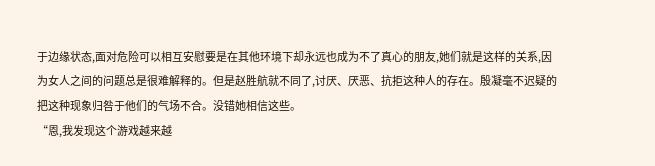于边缘状态,面对危险可以相互安慰要是在其他环境下却永远也成为不了真心的朋友,她们就是这样的关系,因为女人之间的问题总是很难解释的。但是赵胜航就不同了,讨厌、厌恶、抗拒这种人的存在。殷凝毫不迟疑的把这种现象归咎于他们的气场不合。没错她相信这些。
“恩,我发现这个游戏越来越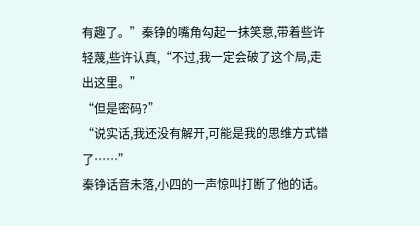有趣了。”秦铮的嘴角勾起一抹笑意,带着些许轻蔑,些许认真,“不过,我一定会破了这个局,走出这里。”
“但是密码?”
“说实话,我还没有解开,可能是我的思维方式错了……”
秦铮话音未落,小四的一声惊叫打断了他的话。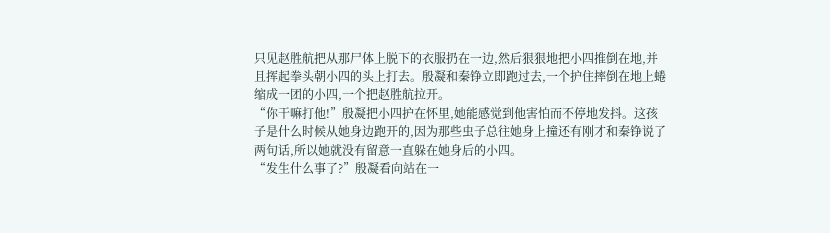只见赵胜航把从那尸体上脱下的衣服扔在一边,然后狠狠地把小四推倒在地,并且挥起拳头朝小四的头上打去。殷凝和秦铮立即跑过去,一个护住摔倒在地上蜷缩成一团的小四,一个把赵胜航拉开。
“你干嘛打他!”殷凝把小四护在怀里,她能感觉到他害怕而不停地发抖。这孩子是什么时候从她身边跑开的,因为那些虫子总往她身上撞还有刚才和秦铮说了两句话,所以她就没有留意一直躲在她身后的小四。
“发生什么事了?”殷凝看向站在一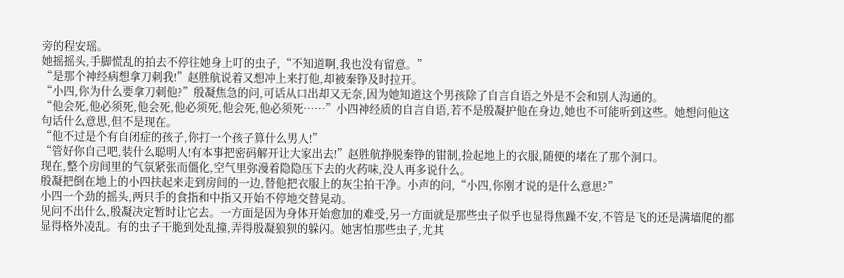旁的程安瑶。
她摇摇头,手脚慌乱的拍去不停往她身上叮的虫子,“不知道啊,我也没有留意。”
“是那个神经病想拿刀刺我!”赵胜航说着又想冲上来打他,却被秦铮及时拉开。
“小四,你为什么要拿刀刺他?”殷凝焦急的问,可话从口出却又无奈,因为她知道这个男孩除了自言自语之外是不会和别人沟通的。
“他会死,他必须死,他会死,他必须死,他会死,他必须死……”小四神经质的自言自语,若不是殷凝护他在身边,她也不可能听到这些。她想问他这句话什么意思,但不是现在。
“他不过是个有自闭症的孩子,你打一个孩子算什么男人!”
“管好你自己吧,装什么聪明人!有本事把密码解开让大家出去!”赵胜航挣脱秦铮的钳制,捡起地上的衣服,随便的堵在了那个洞口。
现在,整个房间里的气氛紧张而僵化,空气里弥漫着隐隐压下去的火药味,没人再多说什么。
殷凝把倒在地上的小四扶起来走到房间的一边,替他把衣服上的灰尘拍干净。小声的问,“小四,你刚才说的是什么意思?”
小四一个劲的摇头,两只手的食指和中指又开始不停地交替晃动。
见问不出什么,殷凝决定暂时让它去。一方面是因为身体开始愈加的难受,另一方面就是那些虫子似乎也显得焦躁不安,不管是飞的还是满墙爬的都显得格外凌乱。有的虫子干脆到处乱撞,弄得殷凝狼狈的躲闪。她害怕那些虫子,尤其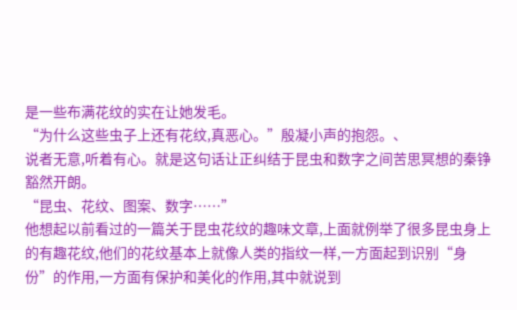是一些布满花纹的实在让她发毛。
“为什么这些虫子上还有花纹,真恶心。”殷凝小声的抱怨。、
说者无意,听着有心。就是这句话让正纠结于昆虫和数字之间苦思冥想的秦铮豁然开朗。
“昆虫、花纹、图案、数字……”
他想起以前看过的一篇关于昆虫花纹的趣味文章,上面就例举了很多昆虫身上的有趣花纹,他们的花纹基本上就像人类的指纹一样,一方面起到识别“身份”的作用,一方面有保护和美化的作用,其中就说到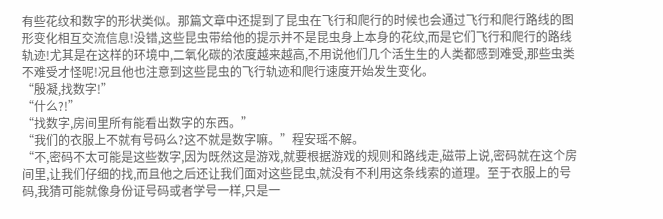有些花纹和数字的形状类似。那篇文章中还提到了昆虫在飞行和爬行的时候也会通过飞行和爬行路线的图形变化相互交流信息!没错,这些昆虫带给他的提示并不是昆虫身上本身的花纹,而是它们飞行和爬行的路线轨迹!尤其是在这样的环境中,二氧化碳的浓度越来越高,不用说他们几个活生生的人类都感到难受,那些虫类不难受才怪呢!况且他也注意到这些昆虫的飞行轨迹和爬行速度开始发生变化。
“殷凝,找数字!”
“什么?!”
“找数字,房间里所有能看出数字的东西。”
“我们的衣服上不就有号码么?这不就是数字嘛。”程安瑶不解。
“不,密码不太可能是这些数字,因为既然这是游戏,就要根据游戏的规则和路线走,磁带上说,密码就在这个房间里,让我们仔细的找,而且他之后还让我们面对这些昆虫,就没有不利用这条线索的道理。至于衣服上的号码,我猜可能就像身份证号码或者学号一样,只是一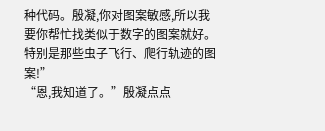种代码。殷凝,你对图案敏感,所以我要你帮忙找类似于数字的图案就好。特别是那些虫子飞行、爬行轨迹的图案!”
“恩,我知道了。”殷凝点点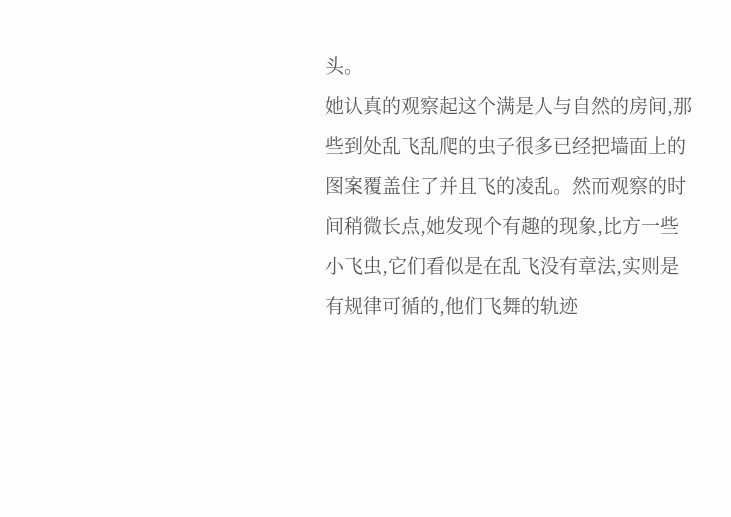头。
她认真的观察起这个满是人与自然的房间,那些到处乱飞乱爬的虫子很多已经把墙面上的图案覆盖住了并且飞的凌乱。然而观察的时间稍微长点,她发现个有趣的现象,比方一些小飞虫,它们看似是在乱飞没有章法,实则是有规律可循的,他们飞舞的轨迹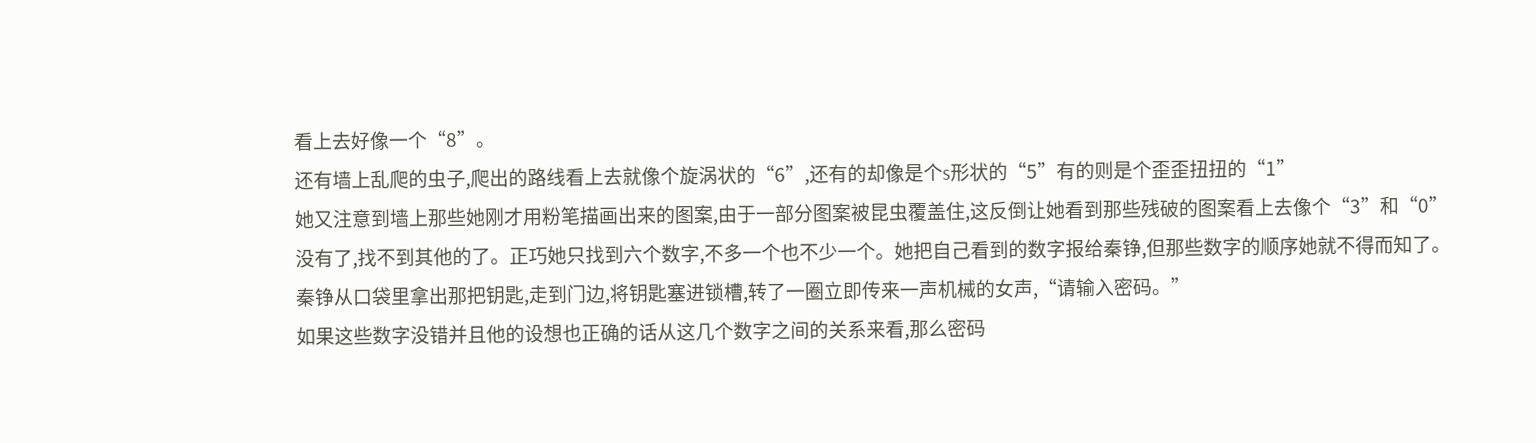看上去好像一个“8”。
还有墙上乱爬的虫子,爬出的路线看上去就像个旋涡状的“6”,还有的却像是个s形状的“5”有的则是个歪歪扭扭的“1”
她又注意到墙上那些她刚才用粉笔描画出来的图案,由于一部分图案被昆虫覆盖住,这反倒让她看到那些残破的图案看上去像个“3”和“0”
没有了,找不到其他的了。正巧她只找到六个数字,不多一个也不少一个。她把自己看到的数字报给秦铮,但那些数字的顺序她就不得而知了。
秦铮从口袋里拿出那把钥匙,走到门边,将钥匙塞进锁槽,转了一圈立即传来一声机械的女声,“请输入密码。”
如果这些数字没错并且他的设想也正确的话从这几个数字之间的关系来看,那么密码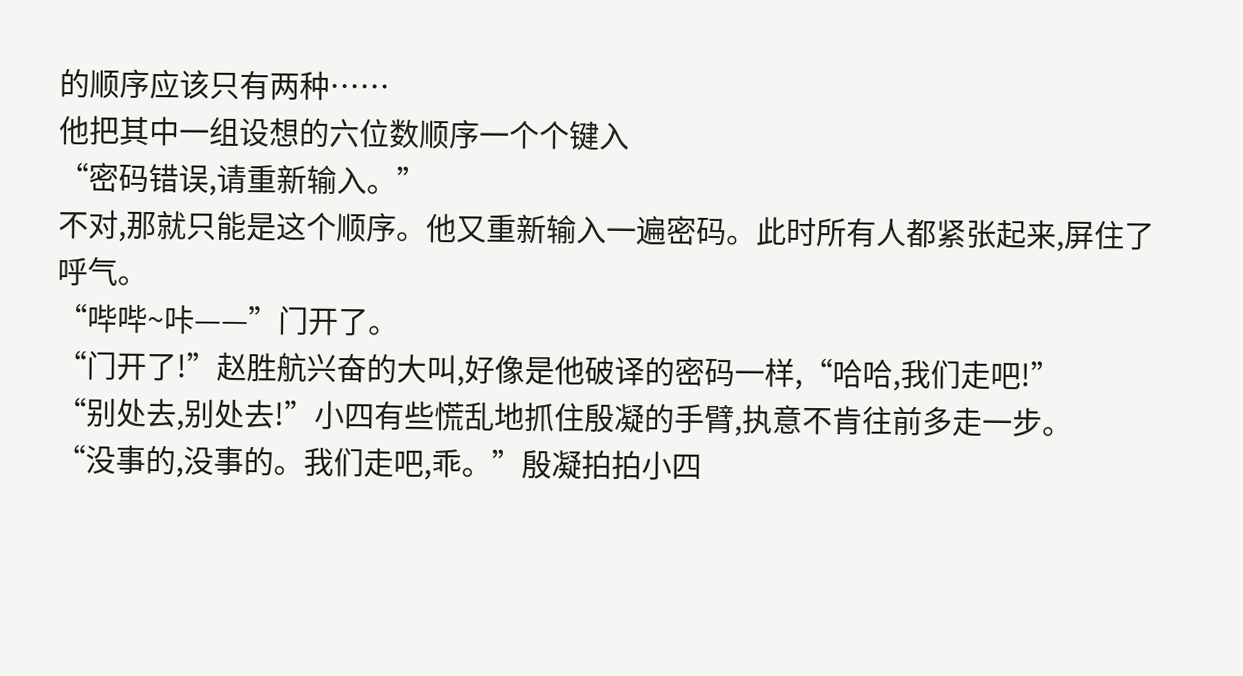的顺序应该只有两种……
他把其中一组设想的六位数顺序一个个键入
“密码错误,请重新输入。”
不对,那就只能是这个顺序。他又重新输入一遍密码。此时所有人都紧张起来,屏住了呼气。
“哔哔~咔——”门开了。
“门开了!”赵胜航兴奋的大叫,好像是他破译的密码一样,“哈哈,我们走吧!”
“别处去,别处去!”小四有些慌乱地抓住殷凝的手臂,执意不肯往前多走一步。
“没事的,没事的。我们走吧,乖。”殷凝拍拍小四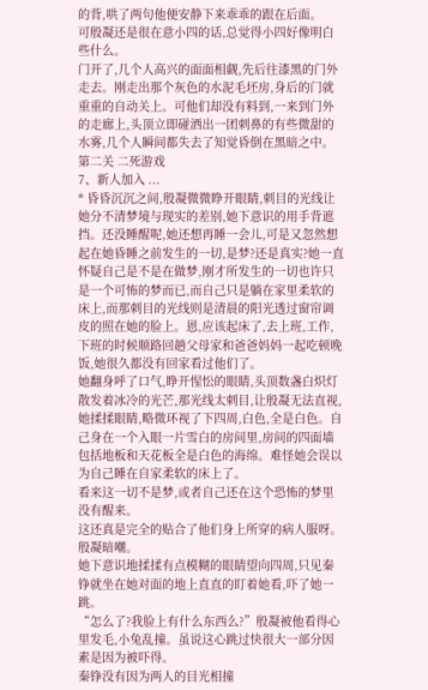的背,哄了两句他便安静下来乖乖的跟在后面。
可殷凝还是很在意小四的话,总觉得小四好像明白些什么。
门开了,几个人高兴的面面相觑,先后往漆黑的门外走去。刚走出那个灰色的水泥毛坯房,身后的门就重重的自动关上。可他们却没有料到,一来到门外的走廊上,头顶立即碰洒出一团刺鼻的有些微甜的水雾,几个人瞬间都失去了知觉昏倒在黑暗之中。
第二关 二死游戏
7、新人加入 ...
* 昏昏沉沉之间,殷凝微微睁开眼睛,刺目的光线让她分不清梦境与现实的差别,她下意识的用手背遮挡。还没睡醒呢,她还想再睡一会儿,可是又忽然想起在她昏睡之前发生的一切,是梦?还是真实?她一直怀疑自己是不是在做梦,刚才所发生的一切也许只是一个可怖的梦而已,而自己只是躺在家里柔软的床上,而那刺目的光线则是清晨的阳光透过窗帘调皮的照在她的脸上。恩,应该起床了,去上班,工作,下班的时候顺路回趟父母家和爸爸妈妈一起吃顿晚饭,她很久都没有回家看过他们了。
她翻身呼了口气,睁开惺忪的眼睛,头顶数盏白炽灯散发着冰冷的光芒,那光线太刺目,让殷凝无法直视,她揉揉眼睛,略微环视了下四周,白色,全是白色。自己身在一个入眼一片雪白的房间里,房间的四面墙包括地板和天花板全是白色的海绵。难怪她会误以为自己睡在自家柔软的床上了。
看来这一切不是梦,或者自己还在这个恐怖的梦里没有醒来。
这还真是完全的贴合了他们身上所穿的病人服呀。殷凝暗嘲。
她下意识地揉揉有点模糊的眼睛望向四周,只见秦铮就坐在她对面的地上直直的盯着她看,吓了她一跳。
“怎么了?我脸上有什么东西么?”殷凝被他看得心里发毛,小兔乱撞。虽说这心跳过快很大一部分因素是因为被吓得。
秦铮没有因为两人的目光相撞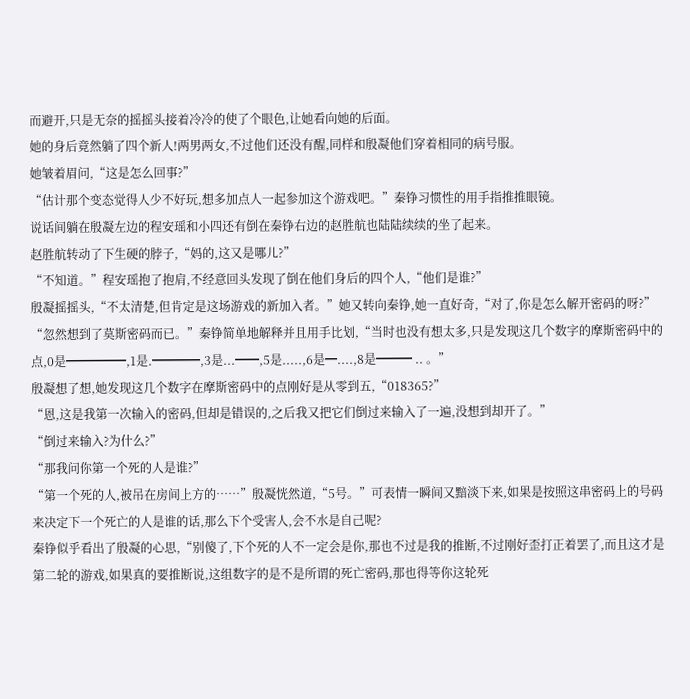而避开,只是无奈的摇摇头接着冷冷的使了个眼色,让她看向她的后面。
她的身后竟然躺了四个新人!两男两女,不过他们还没有醒,同样和殷凝他们穿着相同的病号服。
她皱着眉问,“这是怎么回事?”
“估计那个变态觉得人少不好玩,想多加点人一起参加这个游戏吧。”秦铮习惯性的用手指推推眼镜。
说话间躺在殷凝左边的程安瑶和小四还有倒在秦铮右边的赵胜航也陆陆续续的坐了起来。
赵胜航转动了下生硬的脖子,“妈的,这又是哪儿?”
“不知道。”程安瑶抱了抱肩,不经意回头发现了倒在他们身后的四个人,“他们是谁?”
殷凝摇摇头,“不太清楚,但肯定是这场游戏的新加入者。”她又转向秦铮,她一直好奇,“对了,你是怎么解开密码的呀?”
“忽然想到了莫斯密码而已。”秦铮简单地解释并且用手比划,“当时也没有想太多,只是发现这几个数字的摩斯密码中的点,0是━━━━━,1是.━━━━,3是...━━,5是.....,6是━....,8是━━━ .. 。”
殷凝想了想,她发现这几个数字在摩斯密码中的点刚好是从零到五,“018365?”
“恩,这是我第一次输入的密码,但却是错误的,之后我又把它们倒过来输入了一遍,没想到却开了。”
“倒过来输入?为什么?”
“那我问你第一个死的人是谁?”
“第一个死的人,被吊在房间上方的……”殷凝恍然道,“5号。”可表情一瞬间又黯淡下来,如果是按照这串密码上的号码来决定下一个死亡的人是谁的话,那么下个受害人,会不水是自己呢?
秦铮似乎看出了殷凝的心思,“别傻了,下个死的人不一定会是你,那也不过是我的推断,不过刚好歪打正着罢了,而且这才是第二轮的游戏,如果真的要推断说,这组数字的是不是所谓的死亡密码,那也得等你这轮死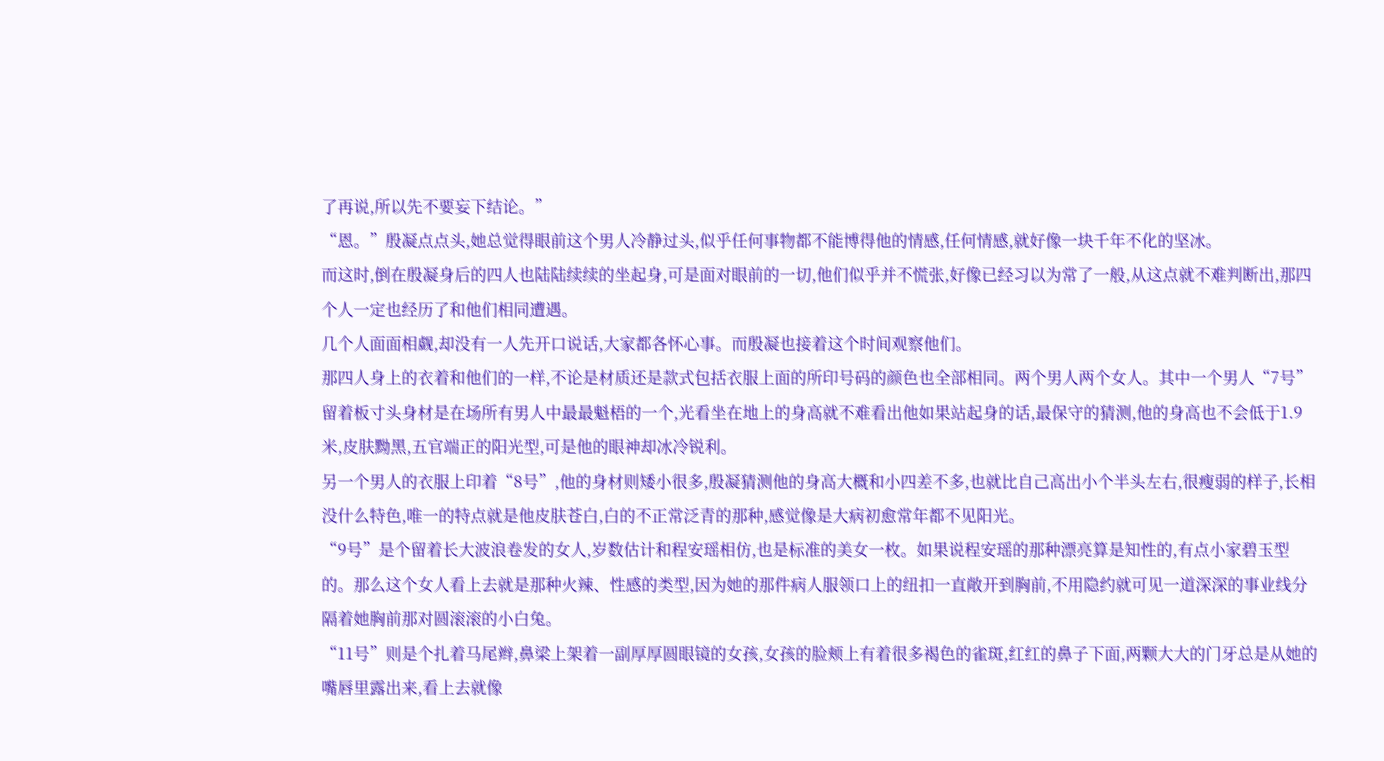了再说,所以先不要妄下结论。”
“恩。”殷凝点点头,她总觉得眼前这个男人冷静过头,似乎任何事物都不能博得他的情感,任何情感,就好像一块千年不化的坚冰。
而这时,倒在殷凝身后的四人也陆陆续续的坐起身,可是面对眼前的一切,他们似乎并不慌张,好像已经习以为常了一般,从这点就不难判断出,那四个人一定也经历了和他们相同遭遇。
几个人面面相觑,却没有一人先开口说话,大家都各怀心事。而殷凝也接着这个时间观察他们。
那四人身上的衣着和他们的一样,不论是材质还是款式包括衣服上面的所印号码的颜色也全部相同。两个男人两个女人。其中一个男人“7号”留着板寸头身材是在场所有男人中最最魁梧的一个,光看坐在地上的身高就不难看出他如果站起身的话,最保守的猜测,他的身高也不会低于1.9米,皮肤黝黑,五官端正的阳光型,可是他的眼神却冰冷锐利。
另一个男人的衣服上印着“8号”,他的身材则矮小很多,殷凝猜测他的身高大概和小四差不多,也就比自己高出小个半头左右,很瘦弱的样子,长相没什么特色,唯一的特点就是他皮肤苍白,白的不正常泛青的那种,感觉像是大病初愈常年都不见阳光。
“9号”是个留着长大波浪卷发的女人,岁数估计和程安瑶相仿,也是标准的美女一枚。如果说程安瑶的那种漂亮算是知性的,有点小家碧玉型的。那么这个女人看上去就是那种火辣、性感的类型,因为她的那件病人服领口上的纽扣一直敞开到胸前,不用隐约就可见一道深深的事业线分隔着她胸前那对圆滚滚的小白兔。
“11号”则是个扎着马尾辫,鼻梁上架着一副厚厚圆眼镜的女孩,女孩的脸颊上有着很多褐色的雀斑,红红的鼻子下面,两颗大大的门牙总是从她的嘴唇里露出来,看上去就像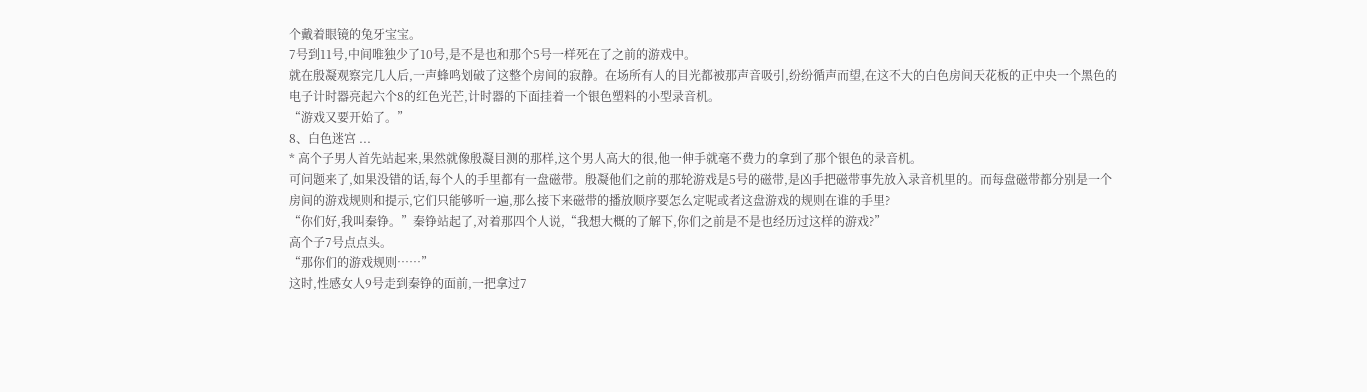个戴着眼镜的兔牙宝宝。
7号到11号,中间唯独少了10号,是不是也和那个5号一样死在了之前的游戏中。
就在殷凝观察完几人后,一声蜂鸣划破了这整个房间的寂静。在场所有人的目光都被那声音吸引,纷纷循声而望,在这不大的白色房间天花板的正中央一个黑色的电子计时器亮起六个8的红色光芒,计时器的下面挂着一个银色塑料的小型录音机。
“游戏又要开始了。”
8、白色迷宫 ...
* 高个子男人首先站起来,果然就像殷凝目测的那样,这个男人高大的很,他一伸手就毫不费力的拿到了那个银色的录音机。
可问题来了,如果没错的话,每个人的手里都有一盘磁带。殷凝他们之前的那轮游戏是5号的磁带,是凶手把磁带事先放入录音机里的。而每盘磁带都分别是一个房间的游戏规则和提示,它们只能够听一遍,那么接下来磁带的播放顺序要怎么定呢或者这盘游戏的规则在谁的手里?
“你们好,我叫秦铮。”秦铮站起了,对着那四个人说,“我想大概的了解下,你们之前是不是也经历过这样的游戏?”
高个子7号点点头。
“那你们的游戏规则……”
这时,性感女人9号走到秦铮的面前,一把拿过7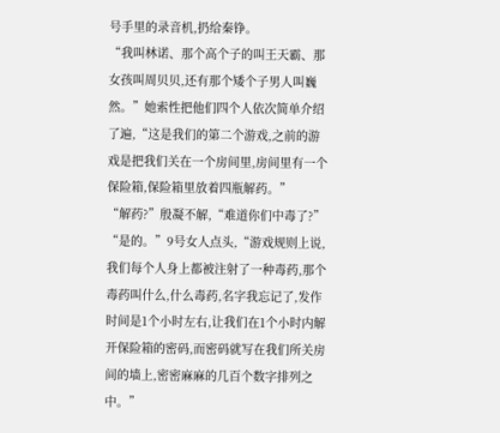号手里的录音机,扔给秦铮。
“我叫林诺、那个高个子的叫王天霸、那女孩叫周贝贝,还有那个矮个子男人叫巍然。”她索性把他们四个人依次简单介绍了遍,“这是我们的第二个游戏,之前的游戏是把我们关在一个房间里,房间里有一个保险箱,保险箱里放着四瓶解药。”
“解药?”殷凝不解,“难道你们中毒了?”
“是的。”9号女人点头,“游戏规则上说,我们每个人身上都被注射了一种毒药,那个毒药叫什么,什么毒药,名字我忘记了,发作时间是1个小时左右,让我们在1个小时内解开保险箱的密码,而密码就写在我们所关房间的墙上,密密麻麻的几百个数字排列之中。”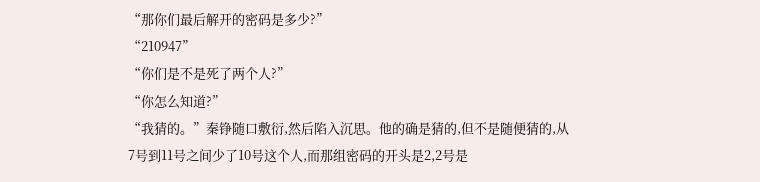“那你们最后解开的密码是多少?”
“210947”
“你们是不是死了两个人?”
“你怎么知道?”
“我猜的。”秦铮随口敷衍,然后陷入沉思。他的确是猜的,但不是随便猜的,从7号到11号之间少了10号这个人,而那组密码的开头是2,2号是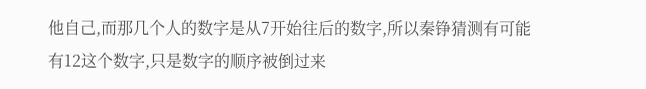他自己,而那几个人的数字是从7开始往后的数字,所以秦铮猜测有可能有12这个数字,只是数字的顺序被倒过来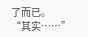了而已。
“其实……”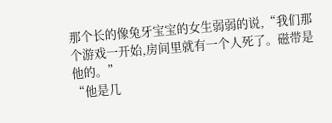那个长的像兔牙宝宝的女生弱弱的说,“我们那个游戏一开始,房间里就有一个人死了。磁带是他的。”
“他是几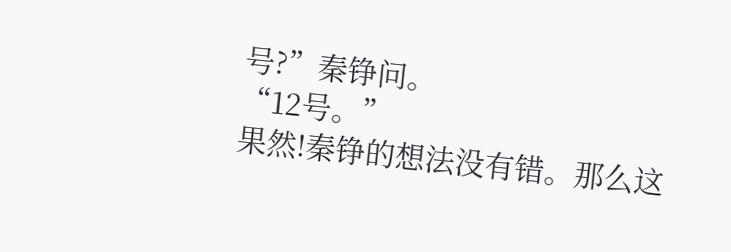号?”秦铮问。
“12号。”
果然!秦铮的想法没有错。那么这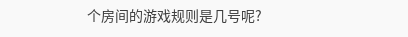个房间的游戏规则是几号呢?